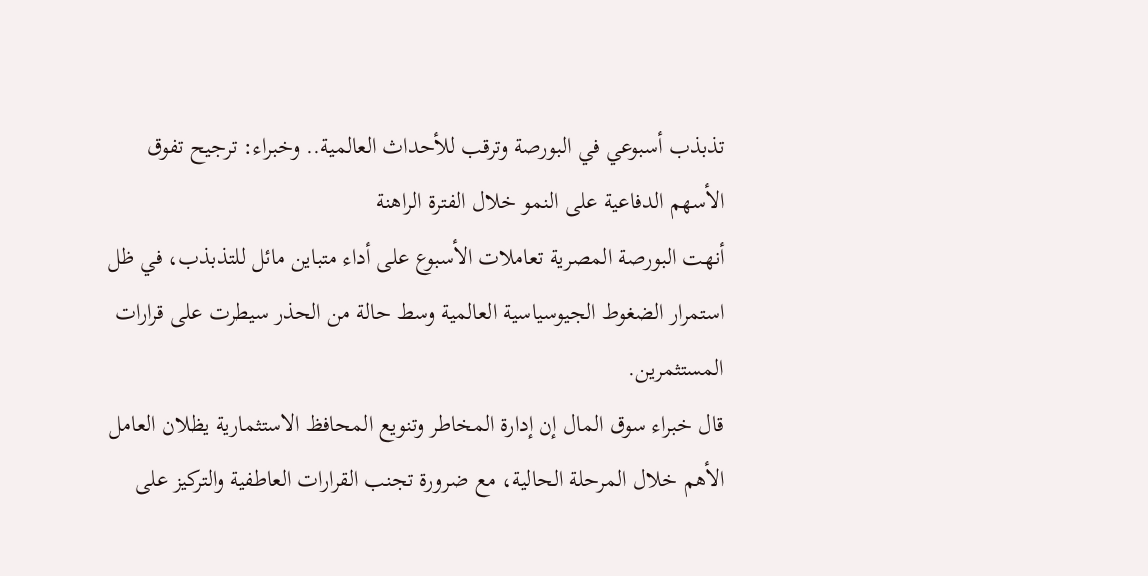تذبذب أسبوعي في البورصة وترقب للأحداث العالمية.. وخبراء: ترجيح تفوق الأسهم الدفاعية على النمو خلال الفترة الراهنة
أنهت البورصة المصرية تعاملات الأسبوع على أداء متباين مائل للتذبذب، في ظل استمرار الضغوط الجيوسياسية العالمية وسط حالة من الحذر سيطرت على قرارات المستثمرين.
قال خبراء سوق المال إن إدارة المخاطر وتنويع المحافظ الاستثمارية يظلان العامل الأهم خلال المرحلة الحالية، مع ضرورة تجنب القرارات العاطفية والتركيز على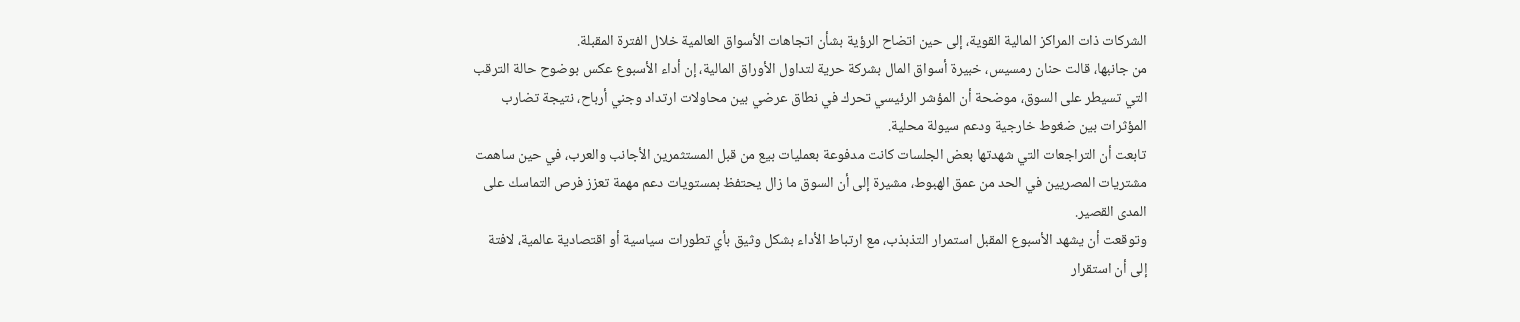الشركات ذات المراكز المالية القوية، إلى حين اتضاح الرؤية بشأن اتجاهات الأسواق العالمية خلال الفترة المقبلة.
من جانبها، قالت حنان رمسيس، خبيرة أسواق المال بشركة حرية لتداول الأوراق المالية، إن أداء الأسبوع عكس بوضوح حالة الترقب التي تسيطر على السوق، موضحة أن المؤشر الرئيسي تحرك في نطاق عرضي بين محاولات ارتداد وجني أرباح، نتيجة تضارب المؤثرات بين ضغوط خارجية ودعم سيولة محلية.
تابعت أن التراجعات التي شهدتها بعض الجلسات كانت مدفوعة بعمليات بيع من قبل المستثمرين الأجانب والعرب، في حين ساهمت مشتريات المصريين في الحد من عمق الهبوط، مشيرة إلى أن السوق ما زال يحتفظ بمستويات دعم مهمة تعزز فرص التماسك على المدى القصير.
وتوقعت أن يشهد الأسبوع المقبل استمرار التذبذب، مع ارتباط الأداء بشكل وثيق بأي تطورات سياسية أو اقتصادية عالمية، لافتة إلى أن استقرار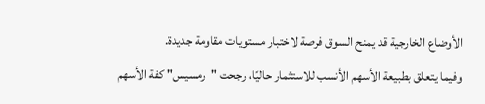الأوضاع الخارجية قد يمنح السوق فرصة لاختبار مستويات مقاومة جديدة.
وفيما يتعلق بطبيعة الأسهم الأنسب للاستثمار حاليًا، رجحت "رمسيس" كفة الأسهم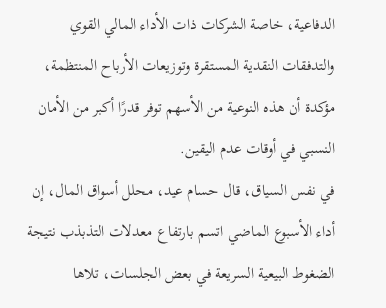الدفاعية، خاصة الشركات ذات الأداء المالي القوي والتدفقات النقدية المستقرة وتوزيعات الأرباح المنتظمة، مؤكدة أن هذه النوعية من الأسهم توفر قدرًا أكبر من الأمان النسبي في أوقات عدم اليقين.
في نفس السياق، قال حسام عيد، محلل أسواق المال، إن أداء الأسبوع الماضي اتسم بارتفاع معدلات التذبذب نتيجة الضغوط البيعية السريعة في بعض الجلسات، تلاها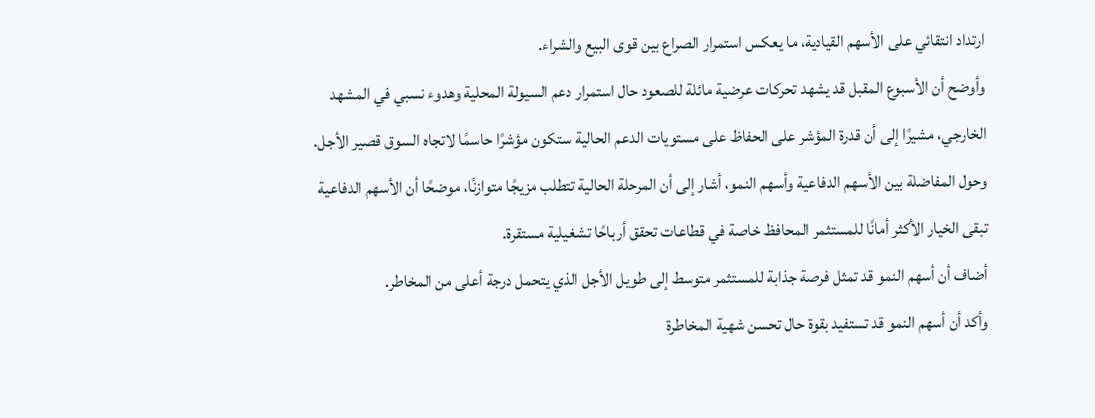ارتداد انتقائي على الأسهم القيادية، ما يعكس استمرار الصراع بين قوى البيع والشراء.
وأوضح أن الأسبوع المقبل قد يشهد تحركات عرضية مائلة للصعود حال استمرار دعم السيولة المحلية وهدوء نسبي في المشهد الخارجي، مشيرًا إلى أن قدرة المؤشر على الحفاظ على مستويات الدعم الحالية ستكون مؤشرًا حاسمًا لاتجاه السوق قصير الأجل.
وحول المفاضلة بين الأسهم الدفاعية وأسهم النمو، أشار إلى أن المرحلة الحالية تتطلب مزيجًا متوازنًا، موضحًا أن الأسهم الدفاعية تبقى الخيار الأكثر أمانًا للمستثمر المحافظ خاصة في قطاعات تحقق أرباحًا تشغيلية مستقرة.
أضاف أن أسهم النمو قد تمثل فرصة جذابة للمستثمر متوسط إلى طويل الأجل الذي يتحمل درجة أعلى من المخاطر.
وأكد أن أسهم النمو قد تستفيد بقوة حال تحسن شهية المخاطرة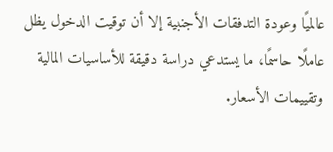عالميًا وعودة التدفقات الأجنبية إلا أن توقيت الدخول يظل عاملًا حاسمًا، ما يستدعي دراسة دقيقة للأساسيات المالية وتقييمات الأسعار.